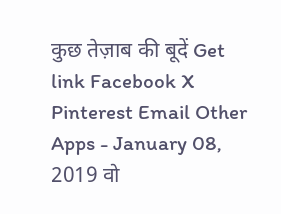कुछ तेज़ाब की बूदें Get link Facebook X Pinterest Email Other Apps - January 08, 2019 वो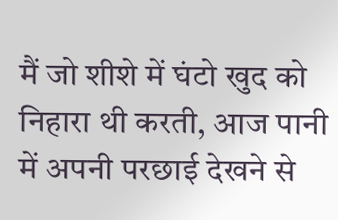मैं जो शीशे में घंटो खुद को निहारा थी करती, आज पानी में अपनी परछाई देखने से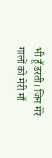भी हूँ डरती। जिन मेरे गालों को मेरी माँ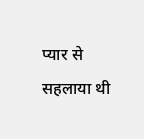प्यार से सहलाया थी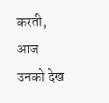करती, आज उनको देख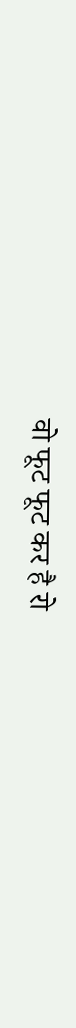वो फूट फूट कर है रो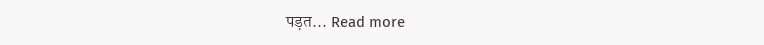पड़त... Read more